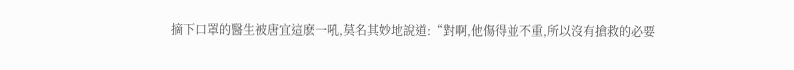摘下口罩的醫生被唐宜這麽一吼,莫名其妙地說道:“對啊,他傷得並不重,所以沒有搶救的必要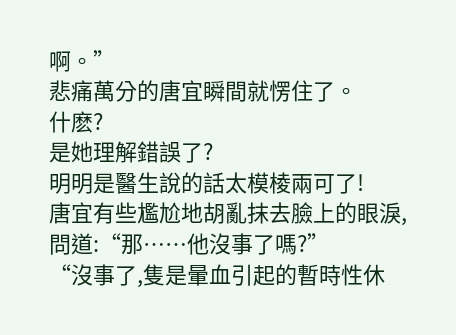啊。”
悲痛萬分的唐宜瞬間就愣住了。
什麽?
是她理解錯誤了?
明明是醫生說的話太模棱兩可了!
唐宜有些尷尬地胡亂抹去臉上的眼淚,問道:“那……他沒事了嗎?”
“沒事了,隻是暈血引起的暫時性休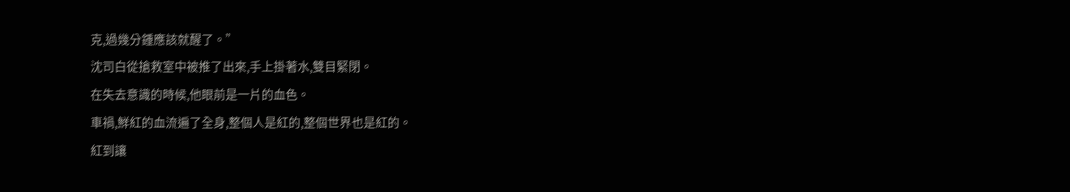克,過幾分鍾應該就醒了。”
沈司白從搶救室中被推了出來,手上掛著水,雙目緊閉。
在失去意識的時候,他眼前是一片的血色。
車禍,鮮紅的血流遍了全身,整個人是紅的,整個世界也是紅的。
紅到讓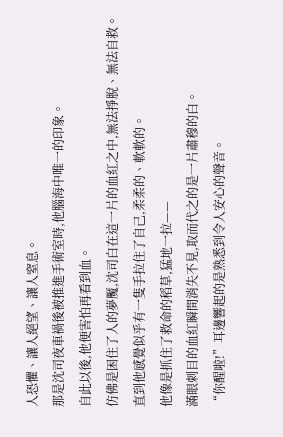人恐懼、讓人絕望、讓人窒息。
那是沈司夜車禍後被推進手術室時,他腦海中唯一的印象。
自此以後,他便害怕再看到血。
仿佛是困住了人的夢魘,沈司白在這一片的血紅之中,無法掙脫、無法自救。
直到他感覺似乎有一隻手拉住了自己,柔柔的、軟軟的。
他像是抓住了救命的稻草,猛地一拉——
滿眼刺目的血紅瞬間消失不見,取而代之的是一片肅穆的白。
“你醒啦!”耳邊響起的是熟悉到令人安心的聲音。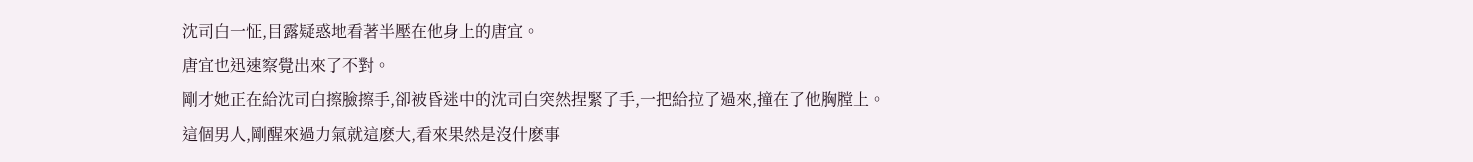沈司白一怔,目露疑惑地看著半壓在他身上的唐宜。
唐宜也迅速察覺出來了不對。
剛才她正在給沈司白擦臉擦手,卻被昏迷中的沈司白突然捏緊了手,一把給拉了過來,撞在了他胸膛上。
這個男人,剛醒來過力氣就這麽大,看來果然是沒什麽事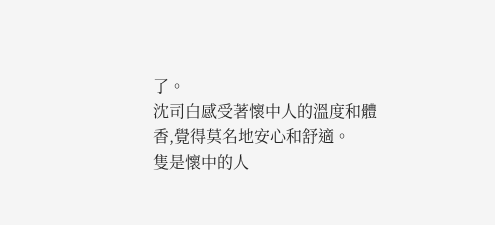了。
沈司白感受著懷中人的溫度和體香,覺得莫名地安心和舒適。
隻是懷中的人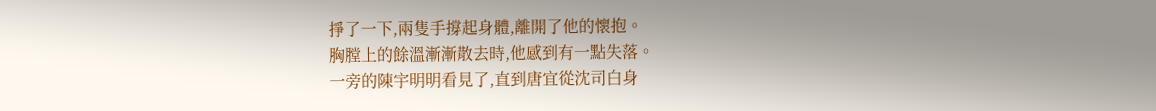掙了一下,兩隻手撐起身體,離開了他的懷抱。
胸膛上的餘溫漸漸散去時,他感到有一點失落。
一旁的陳宇明明看見了,直到唐宜從沈司白身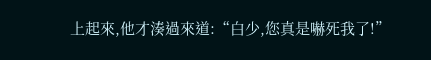上起來,他才湊過來道:“白少,您真是嚇死我了!”